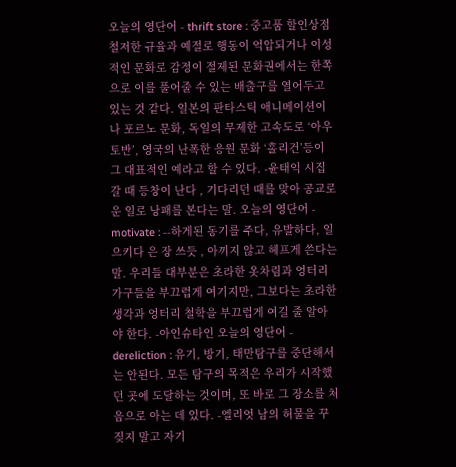오늘의 영단어 - thrift store : 중고품 할인상점철저한 규율과 예절로 행동이 억압되거나 이성적인 문화로 감정이 절제된 문화권에서는 한쪽으로 이를 풀어줄 수 있는 배출구를 열어두고 있는 것 같다. 일본의 판타스틱 애니메이션이나 포르노 문화, 독일의 무제한 고속도로 ‘아우토반’, 영국의 난폭한 응원 문화 ‘홀리건’등이 그 대표적인 예라고 할 수 있다. -윤태익 시집갈 때 등창이 난다 , 기다리던 때를 맞아 공교로운 일로 낭패를 본다는 말. 오늘의 영단어 - motivate : --하게된 동기를 주다, 유발하다, 일으키다 은 장 쓰듯 , 아끼지 않고 헤프게 쓴다는 말. 우리들 대부분은 초라한 옷차림과 엉터리 가구들을 부끄럽게 여기지만, 그보다는 초라한 생각과 엉터리 철학을 부끄럽게 여길 줄 알아야 한다. -아인슈타인 오늘의 영단어 - dereliction : 유기, 방기, 태만탐구를 중단해서는 안된다. 모든 탐구의 목적은 우리가 시작했던 곳에 도달하는 것이며, 또 바로 그 장소를 처음으로 아는 데 있다. -엘리엇 남의 허물을 꾸짖지 말고 자기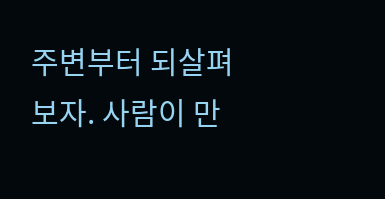주변부터 되살펴 보자. 사람이 만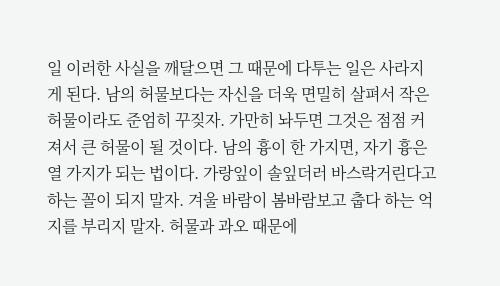일 이러한 사실을 깨달으면 그 때문에 다투는 일은 사라지게 된다. 남의 허물보다는 자신을 더욱 면밀히 살펴서 작은 허물이라도 준엄히 꾸짖자. 가만히 놔두면 그것은 점점 커져서 큰 허물이 될 것이다. 남의 흉이 한 가지면, 자기 흉은 열 가지가 되는 법이다. 가랑잎이 솔잎더러 바스락거린다고 하는 꼴이 되지 말자. 겨울 바람이 봄바람보고 춥다 하는 억지를 부리지 말자. 허물과 과오 때문에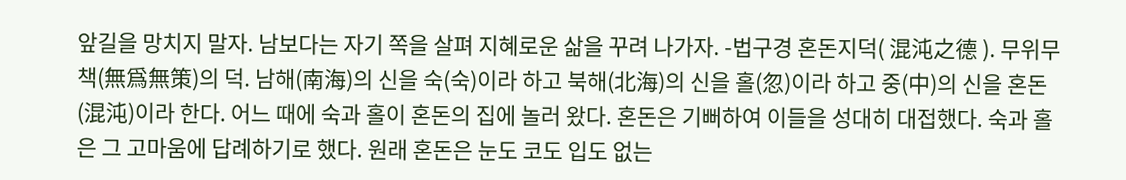앞길을 망치지 말자. 남보다는 자기 쪽을 살펴 지혜로운 삶을 꾸려 나가자. -법구경 혼돈지덕( 混沌之德 ). 무위무책(無爲無策)의 덕. 남해(南海)의 신을 숙(숙)이라 하고 북해(北海)의 신을 홀(忽)이라 하고 중(中)의 신을 혼돈(混沌)이라 한다. 어느 때에 숙과 홀이 혼돈의 집에 놀러 왔다. 혼돈은 기뻐하여 이들을 성대히 대접했다. 숙과 홀은 그 고마움에 답례하기로 했다. 원래 혼돈은 눈도 코도 입도 없는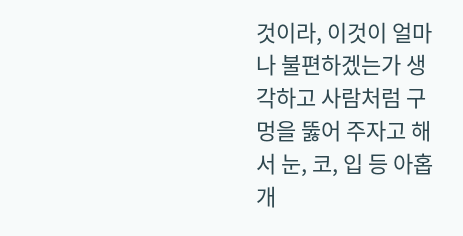것이라, 이것이 얼마나 불편하겠는가 생각하고 사람처럼 구멍을 뚫어 주자고 해서 눈, 코, 입 등 아홉 개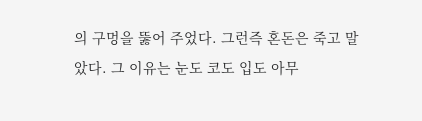의 구멍을 뚫어 주었다. 그런즉 혼돈은 죽고 말았다. 그 이유는 눈도 코도 입도 아무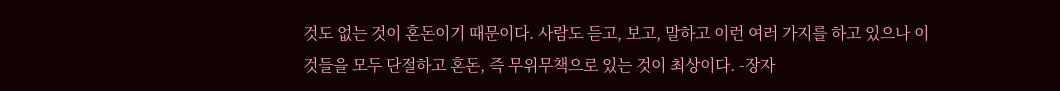것도 없는 것이 혼돈이기 때문이다. 사람도 듣고, 보고, 말하고 이런 여러 가지를 하고 있으나 이것들을 모두 단절하고 혼돈, 즉 무위무책으로 있는 것이 최상이다. -장자